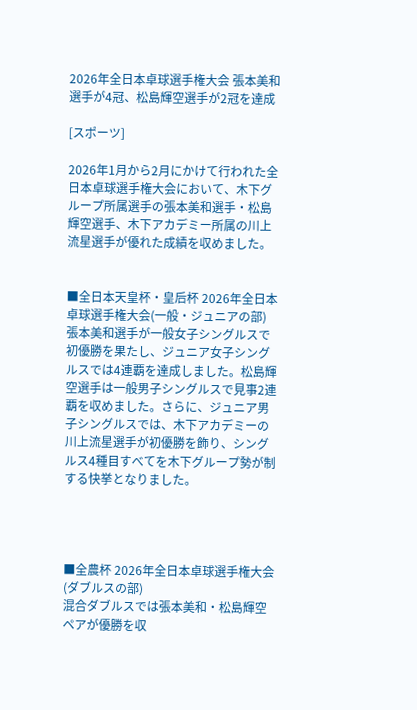2026年全日本卓球選手権大会 張本美和選手が4冠、松島輝空選手が2冠を達成

[スポーツ]

2026年1月から2月にかけて行われた全日本卓球選手権大会において、木下グループ所属選手の張本美和選手・松島輝空選手、木下アカデミー所属の川上流星選手が優れた成績を収めました。


■全日本天皇杯・皇后杯 2026年全日本卓球選手権大会(一般・ジュニアの部)
張本美和選手が一般女子シングルスで初優勝を果たし、ジュニア女子シングルスでは4連覇を達成しました。松島輝空選手は一般男子シングルスで見事2連覇を収めました。さらに、ジュニア男子シングルスでは、木下アカデミーの川上流星選手が初優勝を飾り、シングルス4種目すべてを木下グループ勢が制する快挙となりました。




■全農杯 2026年全日本卓球選手権大会(ダブルスの部)
混合ダブルスでは張本美和・松島輝空ペアが優勝を収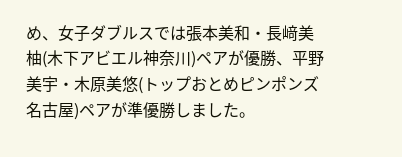め、女子ダブルスでは張本美和・長﨑美柚(木下アビエル神奈川)ペアが優勝、平野美宇・木原美悠(トップおとめピンポンズ名古屋)ペアが準優勝しました。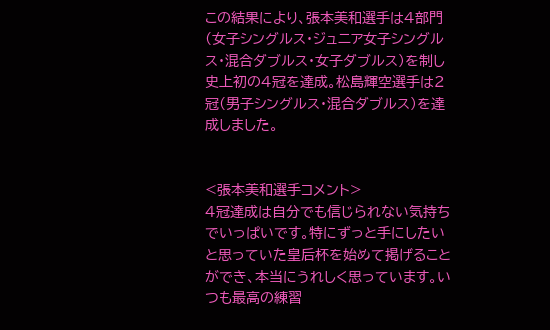この結果により、張本美和選手は4部門(女子シングルス・ジュニア女子シングルス・混合ダブルス・女子ダブルス)を制し史上初の4冠を達成。松島輝空選手は2冠(男子シングルス・混合ダブルス)を達成しました。


<張本美和選手コメント>
4冠達成は自分でも信じられない気持ちでいっぱいです。特にずっと手にしたいと思っていた皇后杯を始めて掲げることができ、本当にうれしく思っています。いつも最高の練習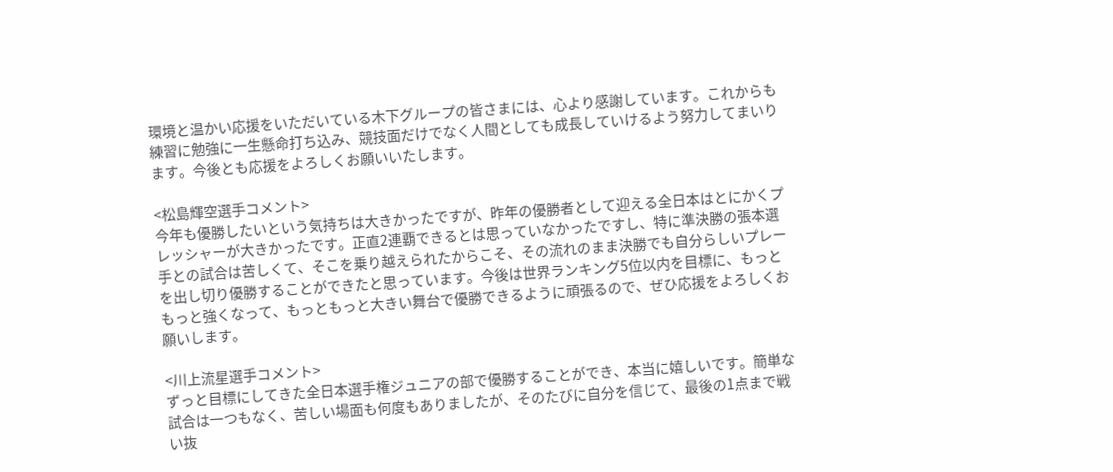環境と温かい応援をいただいている木下グループの皆さまには、心より感謝しています。これからも練習に勉強に一生懸命打ち込み、競技面だけでなく人間としても成長していけるよう努力してまいります。今後とも応援をよろしくお願いいたします。

<松島輝空選手コメント>
今年も優勝したいという気持ちは大きかったですが、昨年の優勝者として迎える全日本はとにかくプレッシャーが大きかったです。正直2連覇できるとは思っていなかったですし、特に準決勝の張本選手との試合は苦しくて、そこを乗り越えられたからこそ、その流れのまま決勝でも自分らしいプレーを出し切り優勝することができたと思っています。今後は世界ランキング5位以内を目標に、もっともっと強くなって、もっともっと大きい舞台で優勝できるように頑張るので、ぜひ応援をよろしくお願いします。

<川上流星選手コメント>
ずっと目標にしてきた全日本選手権ジュニアの部で優勝することができ、本当に嬉しいです。簡単な試合は一つもなく、苦しい場面も何度もありましたが、そのたびに自分を信じて、最後の1点まで戦い抜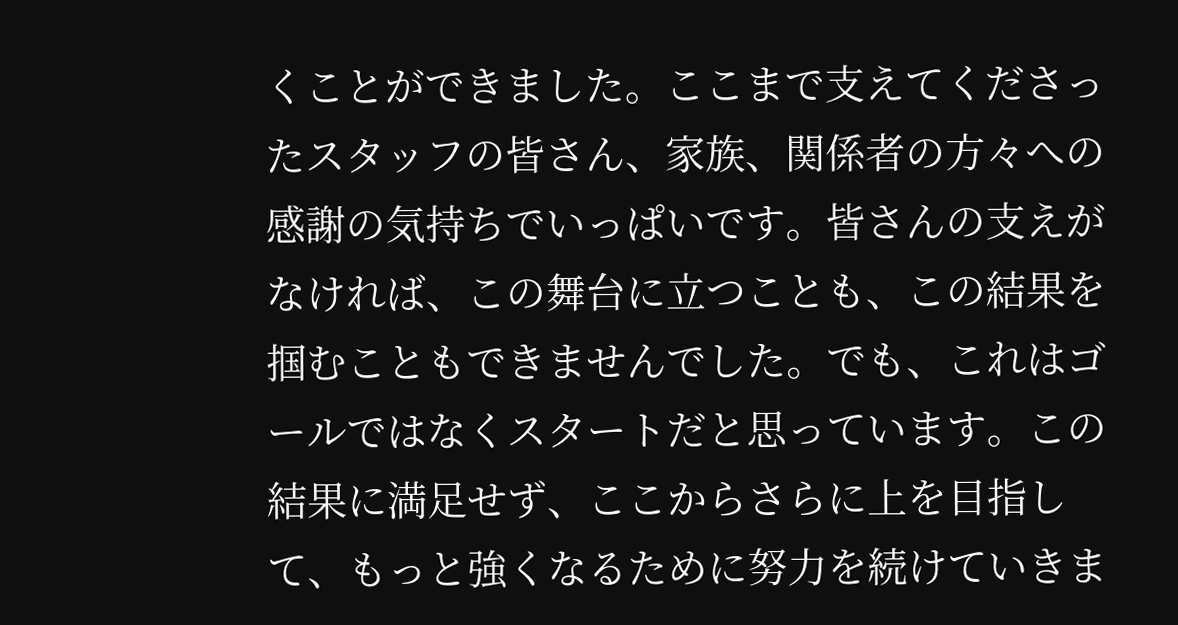くことができました。ここまで支えてくださったスタッフの皆さん、家族、関係者の方々への感謝の気持ちでいっぱいです。皆さんの支えがなければ、この舞台に立つことも、この結果を掴むこともできませんでした。でも、これはゴールではなくスタートだと思っています。この結果に満足せず、ここからさらに上を目指して、もっと強くなるために努力を続けていきま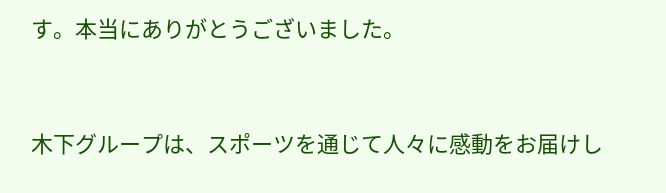す。本当にありがとうございました。


木下グループは、スポーツを通じて人々に感動をお届けし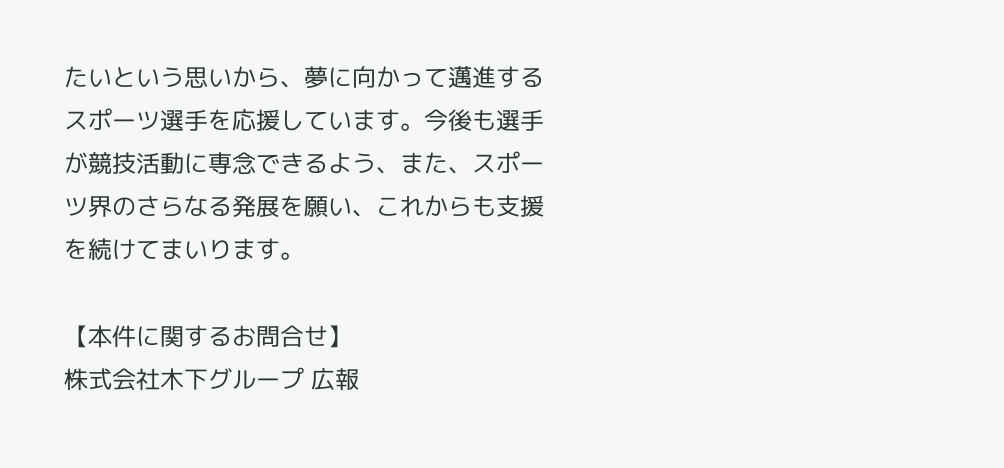たいという思いから、夢に向かって邁進するスポーツ選手を応援しています。今後も選手が競技活動に専念できるよう、また、スポーツ界のさらなる発展を願い、これからも支援を続けてまいります。

【本件に関するお問合せ】
株式会社木下グループ 広報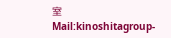室
Mail:kinoshitagroup-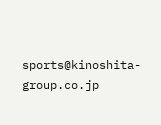sports@kinoshita-group.co.jp